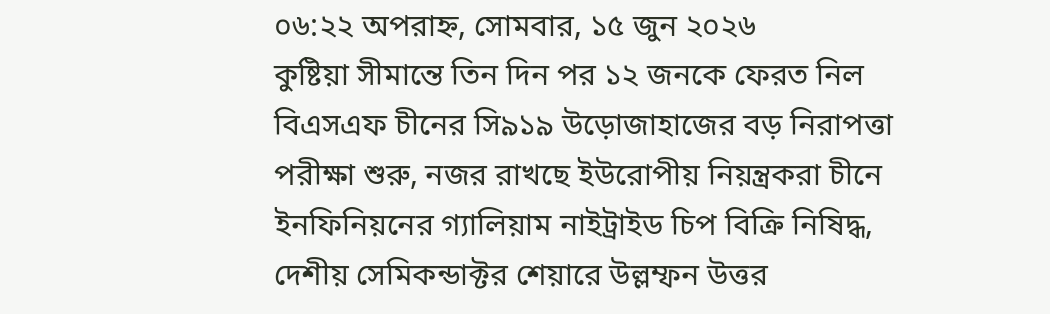০৬:২২ অপরাহ্ন, সোমবার, ১৫ জুন ২০২৬
কুষ্টিয়া সীমান্তে তিন দিন পর ১২ জনকে ফেরত নিল বিএসএফ চীনের সি৯১৯ উড়োজাহাজের বড় নিরাপত্তা পরীক্ষা শুরু, নজর রাখছে ইউরোপীয় নিয়ন্ত্রকরা চীনে ইনফিনিয়নের গ্যালিয়াম নাইট্রাইড চিপ বিক্রি নিষিদ্ধ, দেশীয় সেমিকন্ডাক্টর শেয়ারে উল্লম্ফন উত্তর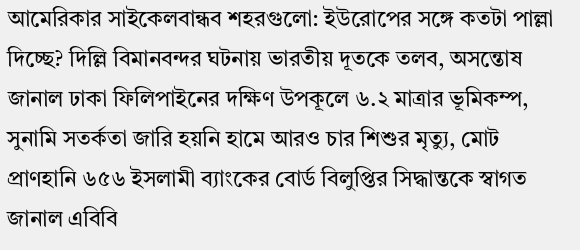আমেরিকার সাইকেলবান্ধব শহরগুলো: ইউরোপের সঙ্গে কতটা পাল্লা দিচ্ছে? দিল্লি বিমানবন্দর ঘটনায় ভারতীয় দূতকে তলব, অসন্তোষ জানাল ঢাকা ফিলিপাইনের দক্ষিণ উপকূলে ৬.২ মাত্রার ভূমিকম্প, সুনামি সতর্কতা জারি হয়নি হামে আরও চার শিশুর মৃত্যু, মোট প্রাণহানি ৬৫৬ ইসলামী ব্যাংকের বোর্ড বিলুপ্তির সিদ্ধান্তকে স্বাগত জানাল এবিবি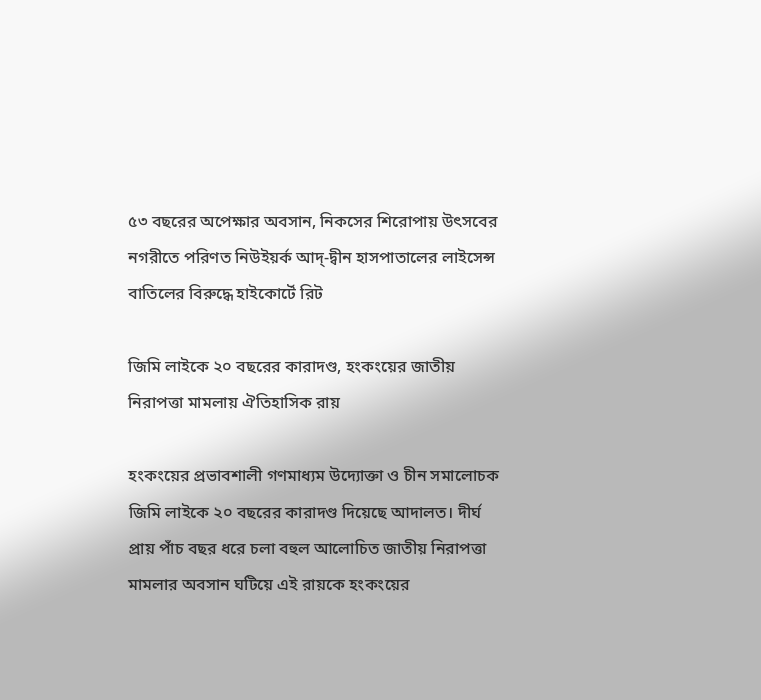৫৩ বছরের অপেক্ষার অবসান, নিকসের শিরোপায় উৎসবের নগরীতে পরিণত নিউইয়র্ক আদ্-দ্বীন হাসপাতালের লাইসেন্স বাতিলের বিরুদ্ধে হাইকোর্টে রিট

জিমি লাইকে ২০ বছরের কারাদণ্ড, হংকংয়ের জাতীয় নিরাপত্তা মামলায় ঐতিহাসিক রায়

হংকংয়ের প্রভাবশালী গণমাধ্যম উদ্যোক্তা ও চীন সমালোচক জিমি লাইকে ২০ বছরের কারাদণ্ড দিয়েছে আদালত। দীর্ঘ প্রায় পাঁচ বছর ধরে চলা বহুল আলোচিত জাতীয় নিরাপত্তা মামলার অবসান ঘটিয়ে এই রায়কে হংকংয়ের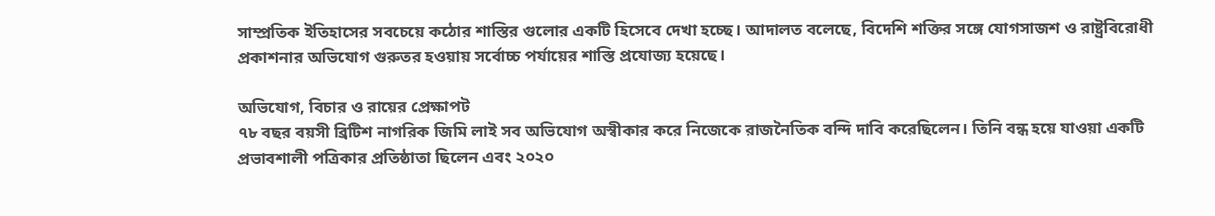সাম্প্রতিক ইতিহাসের সবচেয়ে কঠোর শাস্তির গুলোর একটি হিসেবে দেখা হচ্ছে। আদালত বলেছে, বিদেশি শক্তির সঙ্গে যোগসাজশ ও রাষ্ট্রবিরোধী প্রকাশনার অভিযোগ গুরুতর হওয়ায় সর্বোচ্চ পর্যায়ের শাস্তি প্রযোজ্য হয়েছে।

অভিযোগ, বিচার ও রায়ের প্রেক্ষাপট
৭৮ বছর বয়সী ব্রিটিশ নাগরিক জিমি লাই সব অভিযোগ অস্বীকার করে নিজেকে রাজনৈতিক বন্দি দাবি করেছিলেন। তিনি বন্ধ হয়ে যাওয়া একটি প্রভাবশালী পত্রিকার প্রতিষ্ঠাতা ছিলেন এবং ২০২০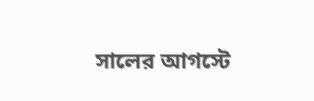সালের আগস্টে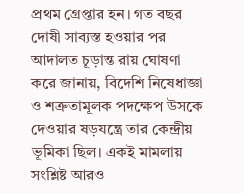প্রথম গ্রেপ্তার হন। গত বছর দোষী সাব্যস্ত হওয়ার পর আদালত চূড়ান্ত রায় ঘোষণা করে জানায়, বিদেশি নিষেধাজ্ঞা ও শত্রুতামূলক পদক্ষেপ উসকে দেওয়ার ষড়যন্ত্রে তার কেন্দ্রীয় ভূমিকা ছিল। একই মামলায় সংশ্লিষ্ট আরও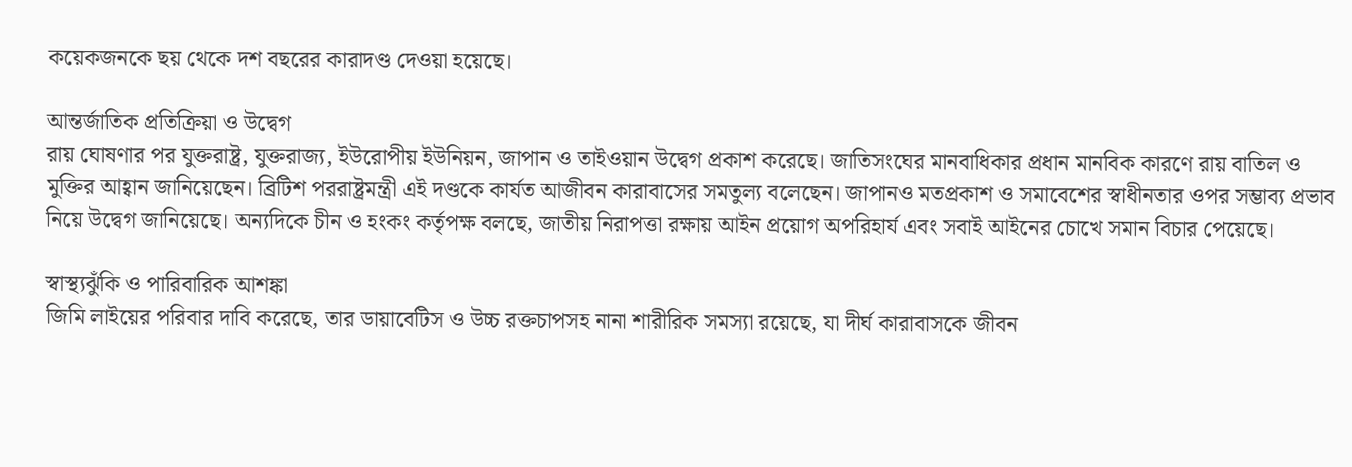কয়েকজনকে ছয় থেকে দশ বছরের কারাদণ্ড দেওয়া হয়েছে।

আন্তর্জাতিক প্রতিক্রিয়া ও উদ্বেগ
রায় ঘোষণার পর যুক্তরাষ্ট্র, যুক্তরাজ্য, ইউরোপীয় ইউনিয়ন, জাপান ও তাইওয়ান উদ্বেগ প্রকাশ করেছে। জাতিসংঘের মানবাধিকার প্রধান মানবিক কারণে রায় বাতিল ও মুক্তির আহ্বান জানিয়েছেন। ব্রিটিশ পররাষ্ট্রমন্ত্রী এই দণ্ডকে কার্যত আজীবন কারাবাসের সমতুল্য বলেছেন। জাপানও মতপ্রকাশ ও সমাবেশের স্বাধীনতার ওপর সম্ভাব্য প্রভাব নিয়ে উদ্বেগ জানিয়েছে। অন্যদিকে চীন ও হংকং কর্তৃপক্ষ বলছে, জাতীয় নিরাপত্তা রক্ষায় আইন প্রয়োগ অপরিহার্য এবং সবাই আইনের চোখে সমান বিচার পেয়েছে।

স্বাস্থ্যঝুঁকি ও পারিবারিক আশঙ্কা
জিমি লাইয়ের পরিবার দাবি করেছে, তার ডায়াবেটিস ও উচ্চ রক্তচাপসহ নানা শারীরিক সমস্যা রয়েছে, যা দীর্ঘ কারাবাসকে জীবন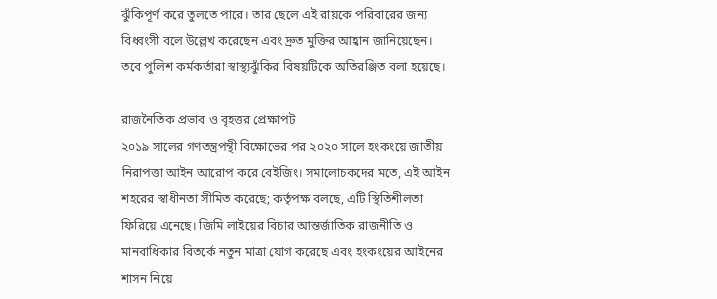ঝুঁকিপূর্ণ করে তুলতে পারে। তার ছেলে এই রায়কে পরিবারের জন্য বিধ্বংসী বলে উল্লেখ করেছেন এবং দ্রুত মুক্তির আহ্বান জানিয়েছেন। তবে পুলিশ কর্মকর্তারা স্বাস্থ্যঝুঁকির বিষয়টিকে অতিরঞ্জিত বলা হয়েছে।

রাজনৈতিক প্রভাব ও বৃহত্তর প্রেক্ষাপট
২০১৯ সালের গণতন্ত্রপন্থী বিক্ষোভের পর ২০২০ সালে হংকংয়ে জাতীয় নিরাপত্তা আইন আরোপ করে বেইজিং। সমালোচকদের মতে, এই আইন শহরের স্বাধীনতা সীমিত করেছে; কর্তৃপক্ষ বলছে, এটি স্থিতিশীলতা ফিরিয়ে এনেছে। জিমি লাইয়ের বিচার আন্তর্জাতিক রাজনীতি ও মানবাধিকার বিতর্কে নতুন মাত্রা যোগ করেছে এবং হংকংয়ের আইনের শাসন নিয়ে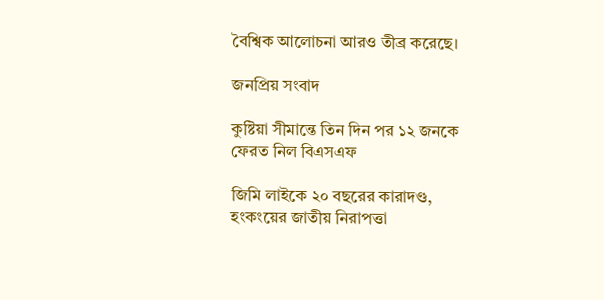বৈশ্বিক আলোচনা আরও তীব্র করেছে।

জনপ্রিয় সংবাদ

কুষ্টিয়া সীমান্তে তিন দিন পর ১২ জনকে ফেরত নিল বিএসএফ

জিমি লাইকে ২০ বছরের কারাদণ্ড, হংকংয়ের জাতীয় নিরাপত্তা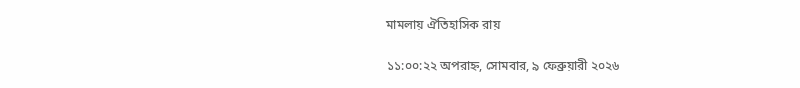মামলায় ঐতিহাসিক রায়

১১:০০:২২ অপরাহ্ন, সোমবার, ৯ ফেব্রুয়ারী ২০২৬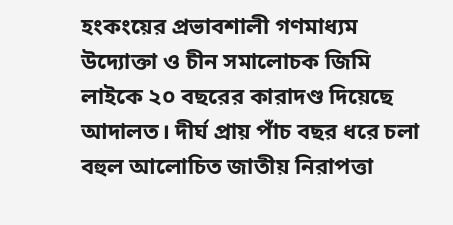হংকংয়ের প্রভাবশালী গণমাধ্যম উদ্যোক্তা ও চীন সমালোচক জিমি লাইকে ২০ বছরের কারাদণ্ড দিয়েছে আদালত। দীর্ঘ প্রায় পাঁচ বছর ধরে চলা বহুল আলোচিত জাতীয় নিরাপত্তা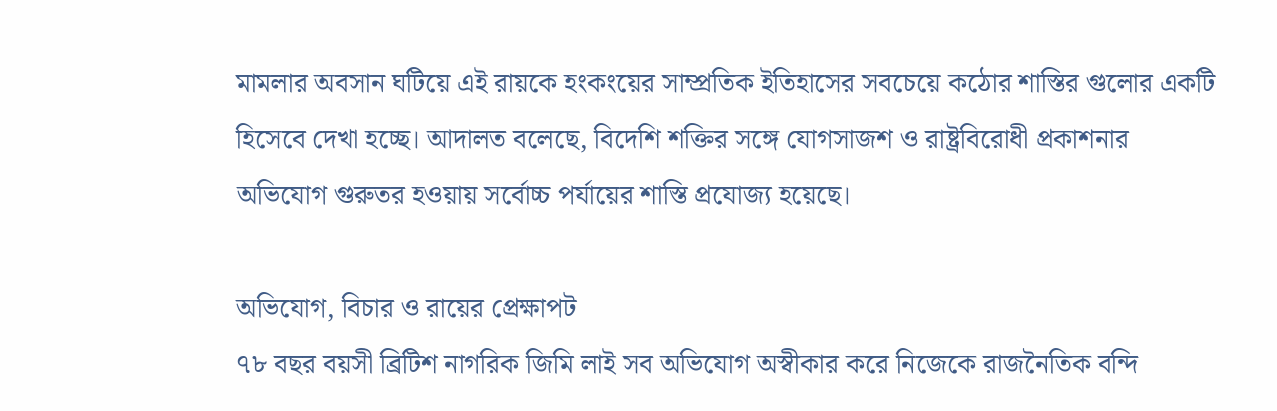মামলার অবসান ঘটিয়ে এই রায়কে হংকংয়ের সাম্প্রতিক ইতিহাসের সবচেয়ে কঠোর শাস্তির গুলোর একটি হিসেবে দেখা হচ্ছে। আদালত বলেছে, বিদেশি শক্তির সঙ্গে যোগসাজশ ও রাষ্ট্রবিরোধী প্রকাশনার অভিযোগ গুরুতর হওয়ায় সর্বোচ্চ পর্যায়ের শাস্তি প্রযোজ্য হয়েছে।

অভিযোগ, বিচার ও রায়ের প্রেক্ষাপট
৭৮ বছর বয়সী ব্রিটিশ নাগরিক জিমি লাই সব অভিযোগ অস্বীকার করে নিজেকে রাজনৈতিক বন্দি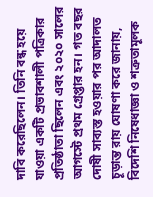দাবি করেছিলেন। তিনি বন্ধ হয়ে যাওয়া একটি প্রভাবশালী পত্রিকার প্রতিষ্ঠাতা ছিলেন এবং ২০২০ সালের আগস্টে প্রথম গ্রেপ্তার হন। গত বছর দোষী সাব্যস্ত হওয়ার পর আদালত চূড়ান্ত রায় ঘোষণা করে জানায়, বিদেশি নিষেধাজ্ঞা ও শত্রুতামূলক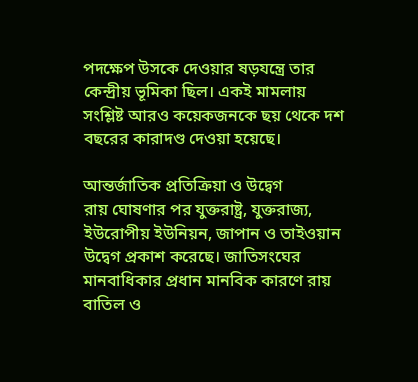পদক্ষেপ উসকে দেওয়ার ষড়যন্ত্রে তার কেন্দ্রীয় ভূমিকা ছিল। একই মামলায় সংশ্লিষ্ট আরও কয়েকজনকে ছয় থেকে দশ বছরের কারাদণ্ড দেওয়া হয়েছে।

আন্তর্জাতিক প্রতিক্রিয়া ও উদ্বেগ
রায় ঘোষণার পর যুক্তরাষ্ট্র, যুক্তরাজ্য, ইউরোপীয় ইউনিয়ন, জাপান ও তাইওয়ান উদ্বেগ প্রকাশ করেছে। জাতিসংঘের মানবাধিকার প্রধান মানবিক কারণে রায় বাতিল ও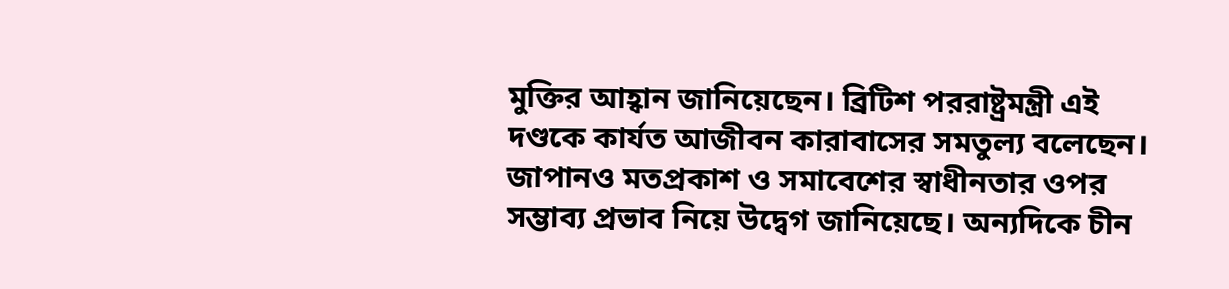মুক্তির আহ্বান জানিয়েছেন। ব্রিটিশ পররাষ্ট্রমন্ত্রী এই দণ্ডকে কার্যত আজীবন কারাবাসের সমতুল্য বলেছেন। জাপানও মতপ্রকাশ ও সমাবেশের স্বাধীনতার ওপর সম্ভাব্য প্রভাব নিয়ে উদ্বেগ জানিয়েছে। অন্যদিকে চীন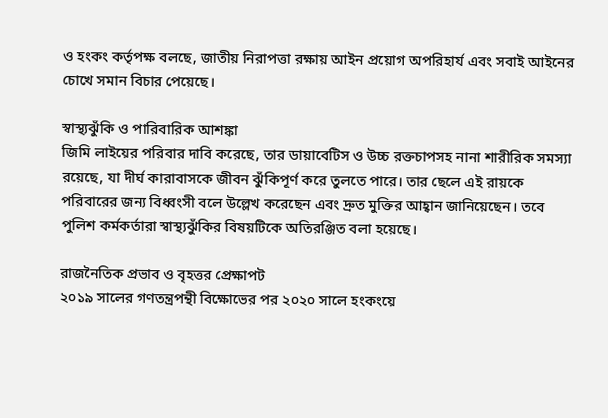ও হংকং কর্তৃপক্ষ বলছে, জাতীয় নিরাপত্তা রক্ষায় আইন প্রয়োগ অপরিহার্য এবং সবাই আইনের চোখে সমান বিচার পেয়েছে।

স্বাস্থ্যঝুঁকি ও পারিবারিক আশঙ্কা
জিমি লাইয়ের পরিবার দাবি করেছে, তার ডায়াবেটিস ও উচ্চ রক্তচাপসহ নানা শারীরিক সমস্যা রয়েছে, যা দীর্ঘ কারাবাসকে জীবন ঝুঁকিপূর্ণ করে তুলতে পারে। তার ছেলে এই রায়কে পরিবারের জন্য বিধ্বংসী বলে উল্লেখ করেছেন এবং দ্রুত মুক্তির আহ্বান জানিয়েছেন। তবে পুলিশ কর্মকর্তারা স্বাস্থ্যঝুঁকির বিষয়টিকে অতিরঞ্জিত বলা হয়েছে।

রাজনৈতিক প্রভাব ও বৃহত্তর প্রেক্ষাপট
২০১৯ সালের গণতন্ত্রপন্থী বিক্ষোভের পর ২০২০ সালে হংকংয়ে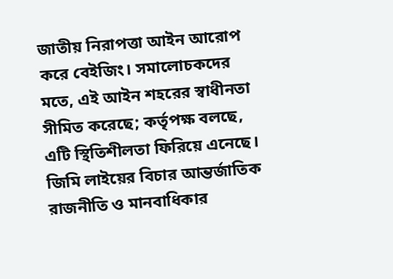জাতীয় নিরাপত্তা আইন আরোপ করে বেইজিং। সমালোচকদের মতে, এই আইন শহরের স্বাধীনতা সীমিত করেছে; কর্তৃপক্ষ বলছে, এটি স্থিতিশীলতা ফিরিয়ে এনেছে। জিমি লাইয়ের বিচার আন্তর্জাতিক রাজনীতি ও মানবাধিকার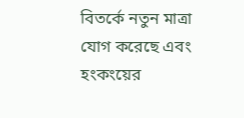বিতর্কে নতুন মাত্রা যোগ করেছে এবং হংকংয়ের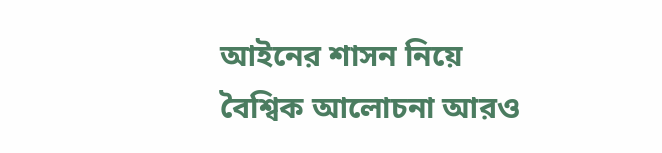আইনের শাসন নিয়ে বৈশ্বিক আলোচনা আরও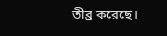তীব্র করেছে।